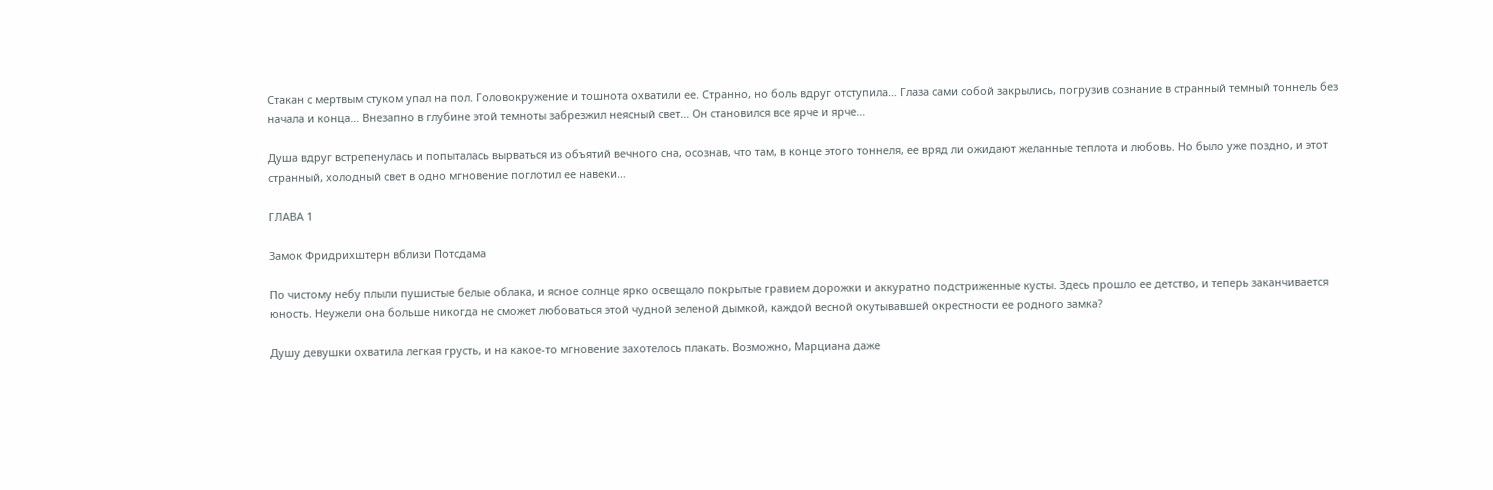Стакан с мертвым стуком упал на пол. Головокружение и тошнота охватили ее. Странно, но боль вдруг отступила… Глаза сами собой закрылись, погрузив сознание в странный темный тоннель без начала и конца… Внезапно в глубине этой темноты забрезжил неясный свет… Он становился все ярче и ярче…

Душа вдруг встрепенулась и попыталась вырваться из объятий вечного сна, осознав, что там, в конце этого тоннеля, ее вряд ли ожидают желанные теплота и любовь. Но было уже поздно, и этот странный, холодный свет в одно мгновение поглотил ее навеки…

ГЛАВА 1

Замок Фридрихштерн вблизи Потсдама

По чистому небу плыли пушистые белые облака, и ясное солнце ярко освещало покрытые гравием дорожки и аккуратно подстриженные кусты. Здесь прошло ее детство, и теперь заканчивается юность. Неужели она больше никогда не сможет любоваться этой чудной зеленой дымкой, каждой весной окутывавшей окрестности ее родного замка?

Душу девушки охватила легкая грусть, и на какое-то мгновение захотелось плакать. Возможно, Марциана даже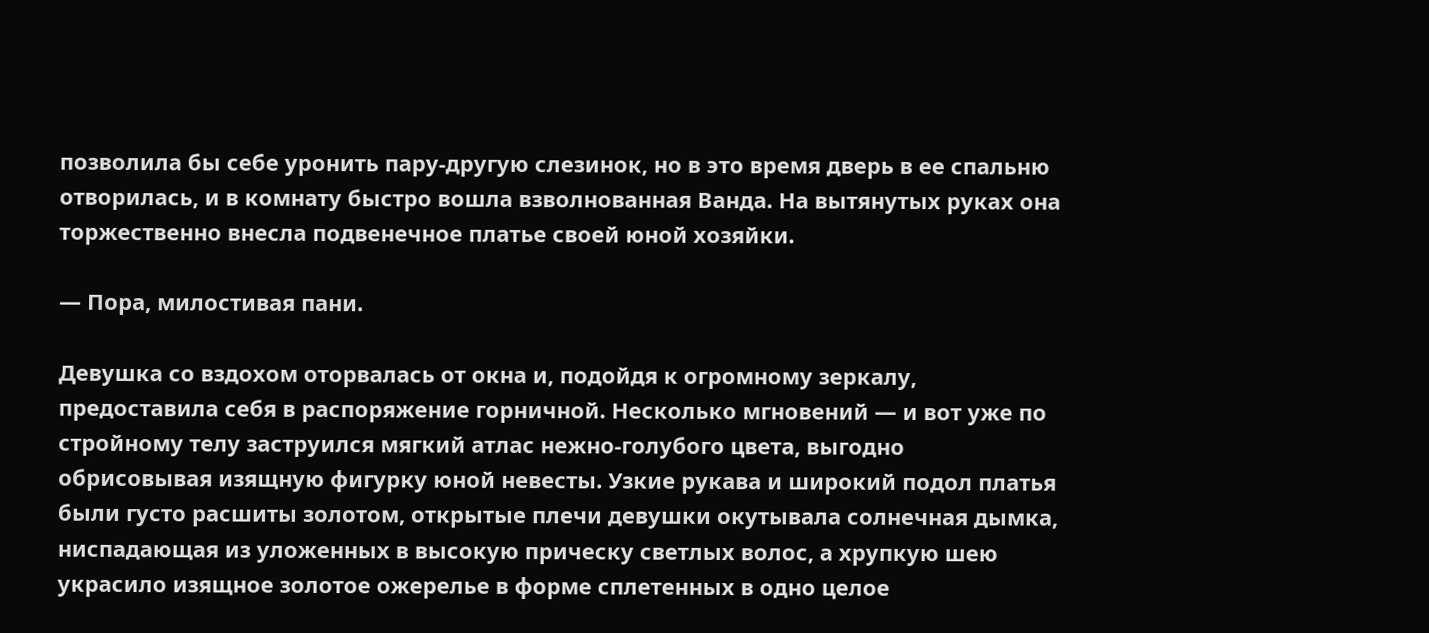позволила бы себе уронить пару-другую слезинок, но в это время дверь в ее спальню отворилась, и в комнату быстро вошла взволнованная Ванда. На вытянутых руках она торжественно внесла подвенечное платье своей юной хозяйки.

— Пора, милостивая пани.

Девушка со вздохом оторвалась от окна и, подойдя к огромному зеркалу, предоставила себя в распоряжение горничной. Несколько мгновений — и вот уже по стройному телу заструился мягкий атлас нежно-голубого цвета, выгодно обрисовывая изящную фигурку юной невесты. Узкие рукава и широкий подол платья были густо расшиты золотом, открытые плечи девушки окутывала солнечная дымка, ниспадающая из уложенных в высокую прическу светлых волос, а хрупкую шею украсило изящное золотое ожерелье в форме сплетенных в одно целое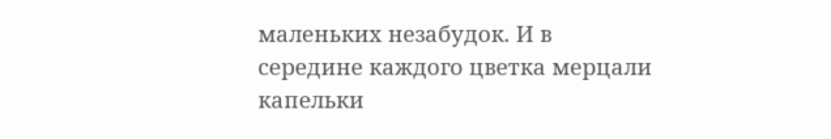маленьких незабудок. И в середине каждого цветка мерцали капельки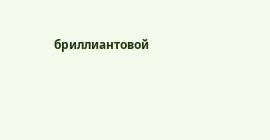бриллиантовой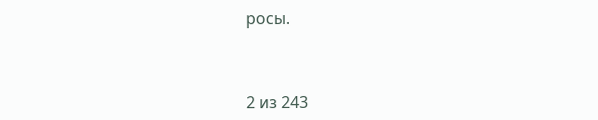росы.



2 из 243